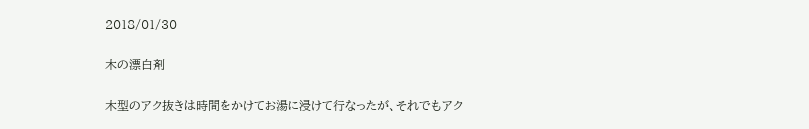2018/01/30

木の漂白剤

木型のアク抜きは時間をかけてお湯に浸けて行なったが、それでもアク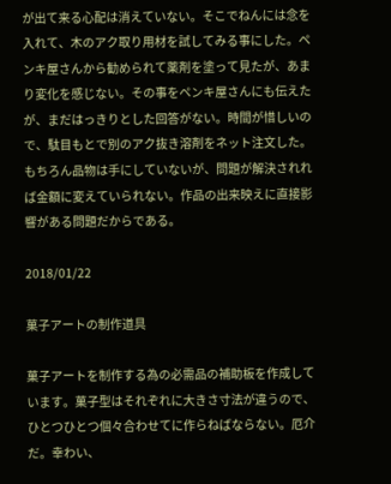が出て来る心配は消えていない。そこでねんには念を入れて、木のアク取り用材を試してみる事にした。ペンキ屋さんから勧められて薬剤を塗って見たが、あまり変化を感じない。その事をペンキ屋さんにも伝えたが、まだはっきりとした回答がない。時間が惜しいので、駄目もとで別のアク抜き溶剤をネット注文した。もちろん品物は手にしていないが、問題が解決されれば金額に変えていられない。作品の出来映えに直接影響がある問題だからである。

2018/01/22

菓子アートの制作道具

菓子アートを制作する為の必需品の補助板を作成しています。菓子型はそれぞれに大きさ寸法が違うので、ひとつひとつ個々合わせてに作らねばならない。厄介だ。幸わい、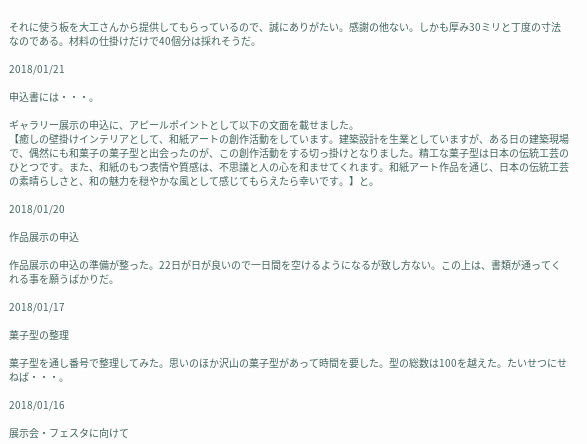それに使う板を大工さんから提供してもらっているので、誠にありがたい。感謝の他ない。しかも厚み30ミリと丁度の寸法なのである。材料の仕掛けだけで40個分は採れそうだ。

2018/01/21

申込書には・・・。

ギャラリー展示の申込に、アピールポイントとして以下の文面を載せました。
【癒しの壁掛けインテリアとして、和紙アートの創作活動をしています。建築設計を生業としていますが、ある日の建築現場で、偶然にも和菓子の菓子型と出会ったのが、この創作活動をする切っ掛けとなりました。精工な菓子型は日本の伝統工芸のひとつです。また、和紙のもつ表情や質感は、不思議と人の心を和ませてくれます。和紙アート作品を通じ、日本の伝統工芸の素晴らしさと、和の魅力を穏やかな風として感じてもらえたら幸いです。】と。

2018/01/20

作品展示の申込

作品展示の申込の準備が整った。22日が日が良いので一日間を空けるようになるが致し方ない。この上は、書類が通ってくれる事を願うばかりだ。

2018/01/17

菓子型の整理

菓子型を通し番号で整理してみた。思いのほか沢山の菓子型があって時間を要した。型の総数は100を越えた。たいせつにせねば・・・。

2018/01/16

展示会・フェスタに向けて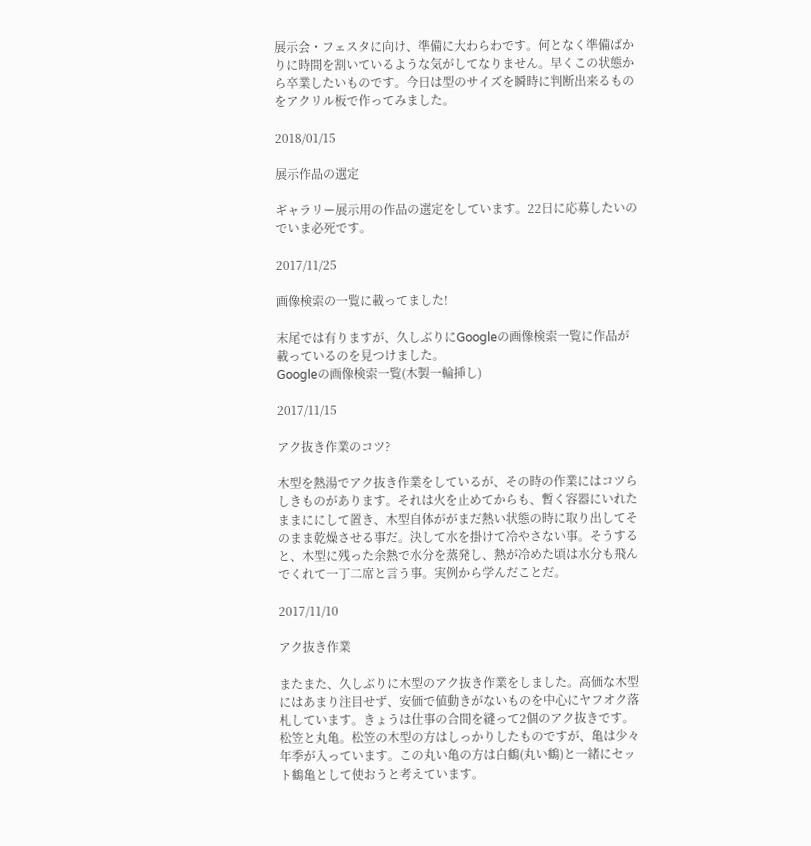展示会・フェスタに向け、準備に大わらわです。何となく準備ばかりに時間を割いているような気がしてなりません。早くこの状態から卒業したいものです。今日は型のサイズを瞬時に判断出来るものをアクリル板で作ってみました。

2018/01/15

展示作品の選定

ギャラリー展示用の作品の選定をしています。22日に応募したいのでいま必死です。

2017/11/25

画像検索の一覧に載ってました!

末尾では有りますが、久しぶりにGoogleの画像検索一覧に作品が載っているのを見つけました。
Googleの画像検索一覧(木製一輪挿し)

2017/11/15

アク抜き作業のコツ?

木型を熱湯でアク抜き作業をしているが、その時の作業にはコツらしきものがあります。それは火を止めてからも、暫く容器にいれたままににして置き、木型自体ががまだ熱い状態の時に取り出してそのまま乾燥させる事だ。決して水を掛けて冷やさない事。そうすると、木型に残った余熱で水分を蒸発し、熱が冷めた頃は水分も飛んでくれて一丁二席と言う事。実例から学んだことだ。

2017/11/10

アク抜き作業

またまた、久しぶりに木型のアク抜き作業をしました。高価な木型にはあまり注目せず、安価で値動きがないものを中心にヤフオク落札しています。きょうは仕事の合間を縫って2個のアク抜きです。松笠と丸亀。松笠の木型の方はしっかりしたものですが、亀は少々年季が入っています。この丸い亀の方は白鶴(丸い鶴)と一緒にセット鶴亀として使おうと考えています。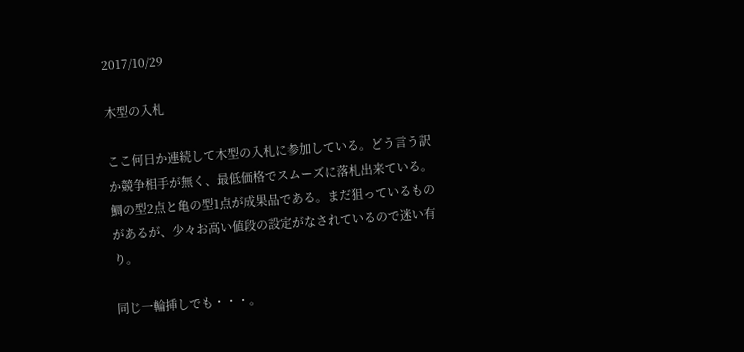2017/10/29

木型の入札

ここ何日か連続して木型の入札に参加している。どう言う訳か競争相手が無く、最低価格でスムーズに落札出来ている。鯛の型2点と亀の型1点が成果品である。まだ狙っているものがあるが、少々お高い値段の設定がなされているので迷い有り。

同じ一輪挿しでも・・・。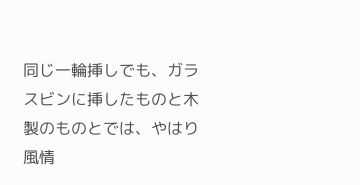同じ一輪挿しでも、ガラスビンに挿したものと木製のものとでは、やはり風情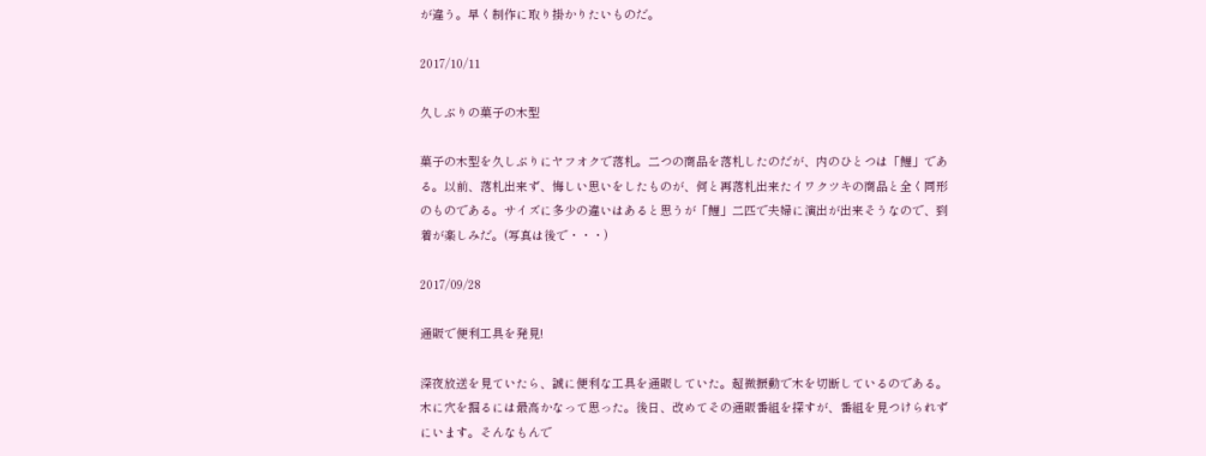が違う。早く制作に取り掛かりたいものだ。

2017/10/11

久しぶりの菓子の木型

菓子の木型を久しぶりにヤフオクで落札。二つの商品を落札したのだが、内のひとつは「鯉」である。以前、落札出来ず、悔しい思いをしたものが、何と再落札出来たイワクツキの商品と全く同形のものである。サイズに多少の違いはあると思うが「鯉」二匹で夫婦に演出が出来そうなので、到着が楽しみだ。(写真は後で・・・)

2017/09/28

通販で便利工具を発見!

深夜放送を見ていたら、誠に便利な工具を通販していた。超微振動で木を切断しているのである。木に穴を掘るには最高かなって思った。後日、改めてその通販番組を探すが、番組を見つけられずにいます。そんなもんで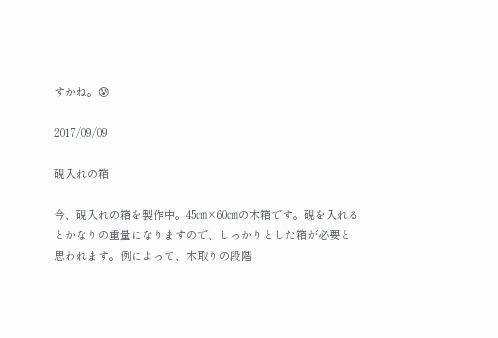すかね。😰

2017/09/09

硯入れの箱

今、硯入れの箱を製作中。45㎝×60㎝の木箱です。硯を入れるとかなりの重量になりますので、しっかりとした箱が必要と思われます。例によって、木取りの段階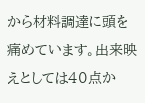から材料調達に頭を痛めています。出来映えとしては40点か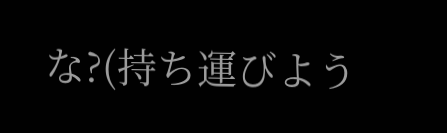な?(持ち運びよう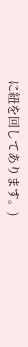に紐を回してあります。)